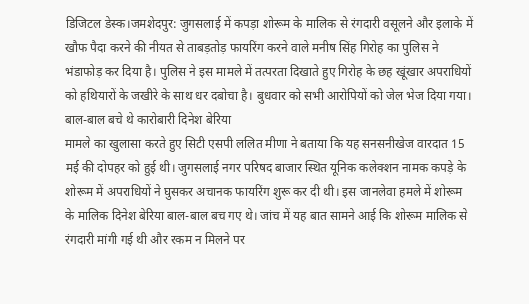डिजिटल डेस्क।जमशेदपुर: जुगसलाई में कपड़ा शोरूम के मालिक से रंगदारी वसूलने और इलाके में खौफ पैदा करने की नीयत से ताबड़तोड़ फायरिंग करने वाले मनीष सिंह गिरोह का पुलिस ने भंडाफोड़ कर दिया है। पुलिस ने इस मामले में तत्परता दिखाते हुए गिरोह के छह खूंखार अपराधियों को हथियारों के जखीरे के साथ धर दबोचा है। बुधवार को सभी आरोपियों को जेल भेज दिया गया।
बाल-बाल बचे थे कारोबारी दिनेश बेरिया
मामले का खुलासा करते हुए सिटी एसपी ललित मीणा ने बताया कि यह सनसनीखेज वारदात 15 मई की दोपहर को हुई थी। जुगसलाई नगर परिषद बाजार स्थित यूनिक कलेक्शन नामक कपड़े के शोरूम में अपराधियों ने घुसकर अचानक फायरिंग शुरू कर दी थी। इस जानलेवा हमले में शोरूम के मालिक दिनेश बेरिया बाल-बाल बच गए थे। जांच में यह बात सामने आई कि शोरूम मालिक से रंगदारी मांगी गई थी और रकम न मिलने पर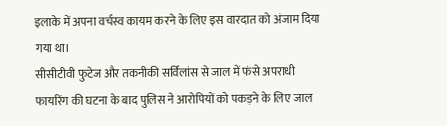इलाके में अपना वर्चस्व कायम करने के लिए इस वारदात को अंजाम दिया गया था।
सीसीटीवी फुटेज और तकनीकी सर्विलांस से जाल में फंसे अपराधी
फायरिंग की घटना के बाद पुलिस ने आरोपियों को पकड़ने के लिए जाल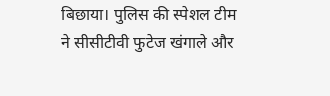बिछाया। पुलिस की स्पेशल टीम ने सीसीटीवी फुटेज खंगाले और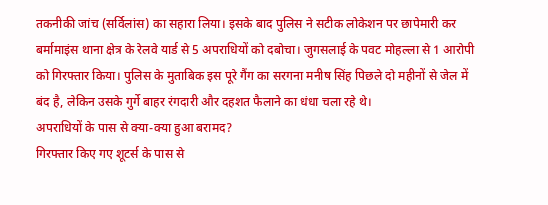तकनीकी जांच (सर्विलांस) का सहारा लिया। इसके बाद पुलिस ने सटीक लोकेशन पर छापेमारी कर बर्मामाइंस थाना क्षेत्र के रेलवे यार्ड से 5 अपराधियों को दबोचा। जुगसलाई के पवट मोहल्ला से 1 आरोपी को गिरफ्तार किया। पुलिस के मुताबिक इस पूरे गैंग का सरगना मनीष सिंह पिछले दो महीनों से जेल में बंद है, लेकिन उसके गुर्गे बाहर रंगदारी और दहशत फैलाने का धंधा चला रहे थे।
अपराधियों के पास से क्या-क्या हुआ बरामद?
गिरफ्तार किए गए शूटर्स के पास से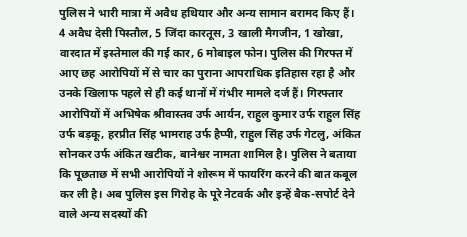पुलिस ने भारी मात्रा में अवैध हथियार और अन्य सामान बरामद किए हैं। 4 अवैध देसी पिस्तौल, 5 जिंदा कारतूस, 3 खाली मैगजीन, 1 खोखा, वारदात में इस्तेमाल की गई कार, 6 मोबाइल फोन। पुलिस की गिरफ्त में आए छह आरोपियों में से चार का पुराना आपराधिक इतिहास रहा है और उनके खिलाफ पहले से ही कई थानों में गंभीर मामले दर्ज हैं। गिरफ्तार आरोपियों में अभिषेक श्रीवास्तव उर्फ आर्यन, राहुल कुमार उर्फ राहुल सिंह उर्फ बड़कू, हरप्रीत सिंह भामराह उर्फ हैप्पी, राहुल सिंह उर्फ गेटलु, अंकित सोनकर उर्फ अंकित खटीक, बानेश्वर नामता शामिल है। पुलिस ने बताया कि पूछताछ में सभी आरोपियों ने शोरूम में फायरिंग करने की बात कबूल कर ली है। अब पुलिस इस गिरोह के पूरे नेटवर्क और इन्हें बैक-सपोर्ट देने वाले अन्य सदस्यों की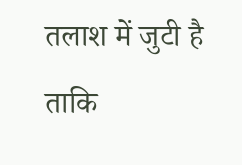तलाश में जुटी है ताकि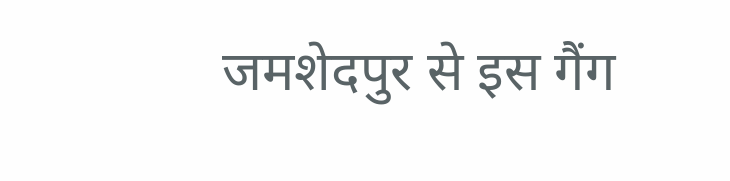जमशेदपुर से इस गैंग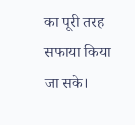का पूरी तरह सफाया किया जा सके।